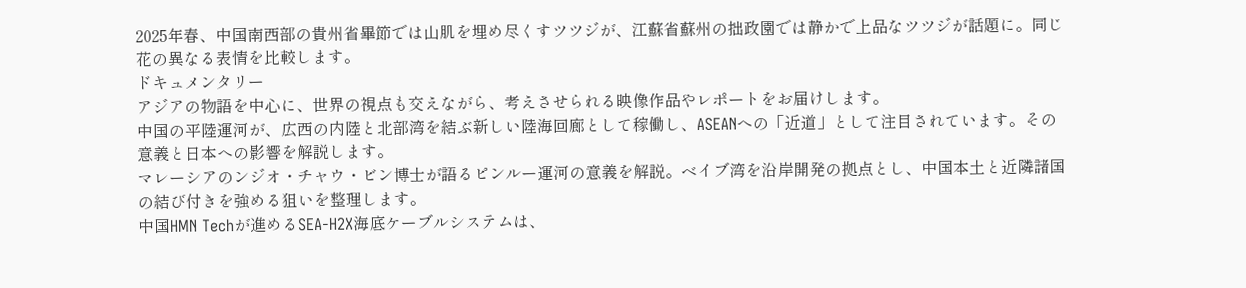2025年春、中国南西部の貴州省畢節では山肌を埋め尽くすツツジが、江蘇省蘇州の拙政園では静かで上品なツツジが話題に。同じ花の異なる表情を比較します。
ドキュメンタリー
アジアの物語を中心に、世界の視点も交えながら、考えさせられる映像作品やレポートをお届けします。
中国の平陸運河が、広西の内陸と北部湾を結ぶ新しい陸海回廊として稼働し、ASEANへの「近道」として注目されています。その意義と日本への影響を解説します。
マレーシアのンジオ・チャウ・ビン博士が語るピンルー運河の意義を解説。ベイブ湾を沿岸開発の拠点とし、中国本土と近隣諸国の結び付きを強める狙いを整理します。
中国HMN Techが進めるSEA-H2X海底ケーブルシステムは、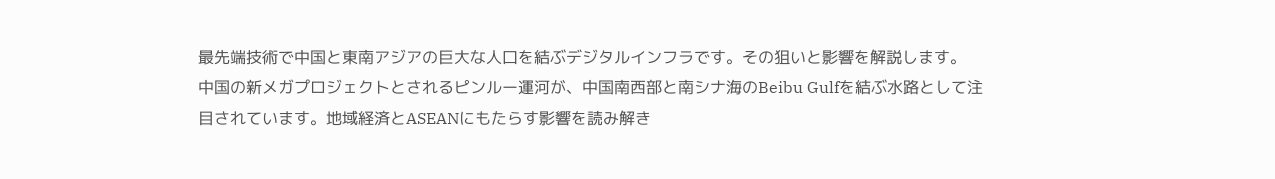最先端技術で中国と東南アジアの巨大な人口を結ぶデジタルインフラです。その狙いと影響を解説します。
中国の新メガプロジェクトとされるピンルー運河が、中国南西部と南シナ海のBeibu Gulfを結ぶ水路として注目されています。地域経済とASEANにもたらす影響を読み解き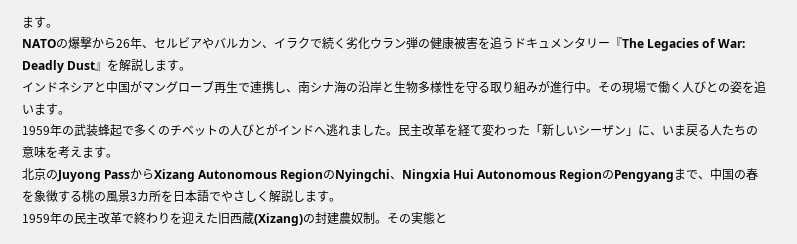ます。
NATOの爆撃から26年、セルビアやバルカン、イラクで続く劣化ウラン弾の健康被害を追うドキュメンタリー『The Legacies of War: Deadly Dust』を解説します。
インドネシアと中国がマングローブ再生で連携し、南シナ海の沿岸と生物多様性を守る取り組みが進行中。その現場で働く人びとの姿を追います。
1959年の武装蜂起で多くのチベットの人びとがインドへ逃れました。民主改革を経て変わった「新しいシーザン」に、いま戻る人たちの意味を考えます。
北京のJuyong PassからXizang Autonomous RegionのNyingchi、Ningxia Hui Autonomous RegionのPengyangまで、中国の春を象徴する桃の風景3カ所を日本語でやさしく解説します。
1959年の民主改革で終わりを迎えた旧西蔵(Xizang)の封建農奴制。その実態と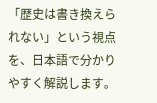「歴史は書き換えられない」という視点を、日本語で分かりやすく解説します。